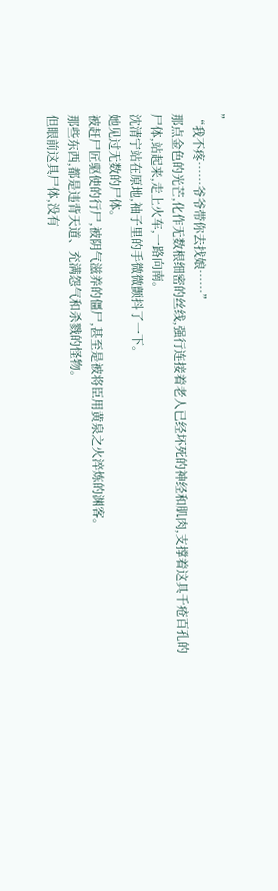”
“我不疼……爷爷带你去找娘……”
那点金色的光芒,化作无数根细密的丝线,强行连接着老人已经坏死的神经和肌肉,支撑着这具千疮百孔的尸体,站起来,走上火车,一路向南。
沈清宁站在原地,袖子里的手微微颤抖了一下。
她见过无数的尸体。
被赶尸匠驱使的行尸,被阴气滋养的僵尸,甚至是被将臣用黄泉之火淬炼的渊客。
那些东西,都是违背天道、充满怨气和杀戮的怪物。
但眼前这具尸体,没有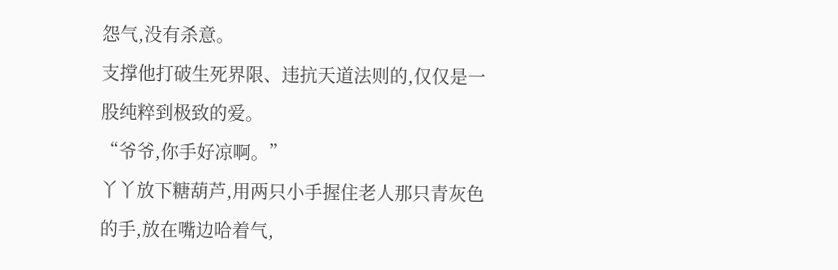怨气,没有杀意。
支撑他打破生死界限、违抗天道法则的,仅仅是一股纯粹到极致的爱。
“爷爷,你手好凉啊。”
丫丫放下糖葫芦,用两只小手握住老人那只青灰色的手,放在嘴边哈着气,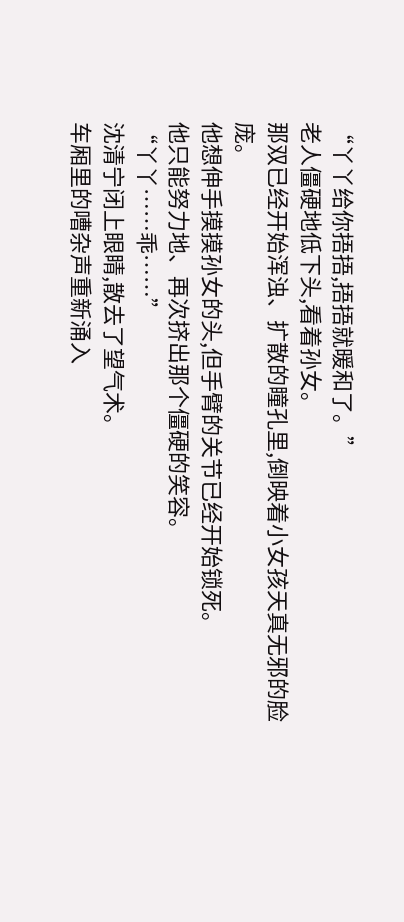“丫丫给你捂捂,捂捂就暖和了。”
老人僵硬地低下头,看着孙女。
那双已经开始浑浊、扩散的瞳孔里,倒映着小女孩天真无邪的脸庞。
他想伸手摸摸孙女的头,但手臂的关节已经开始锁死。
他只能努力地、再次挤出那个僵硬的笑容。
“丫丫……乖……”
沈清宁闭上眼睛,散去了望气术。
车厢里的嘈杂声重新涌入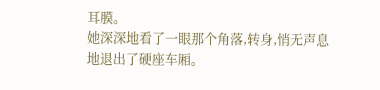耳膜。
她深深地看了一眼那个角落,转身,悄无声息地退出了硬座车厢。